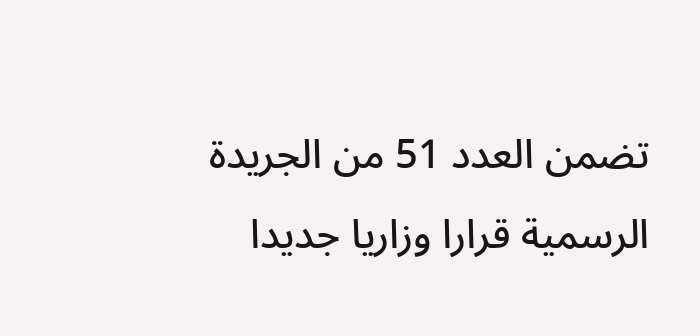تضمن العدد 51 من الجريدة الرسمية قرارا وزاريا جديدا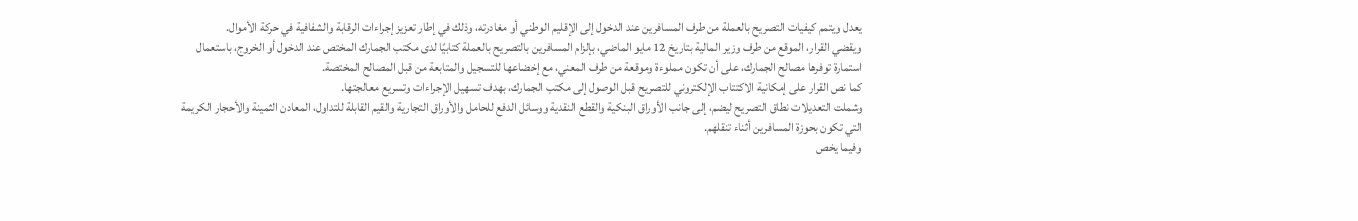يعدل ويتمم كيفيات التصريح بالعملة من طرف المسافرين عند الدخول إلى الإقليم الوطني أو مغادرته، وذلك في إطار تعزيز إجراءات الرقابة والشفافية في حركة الأموال.
ويقضي القرار، الموقع من طرف وزير المالية بتاريخ 12 مايو الماضي، بإلزام المسافرين بالتصريح بالعملة كتابيًا لدى مكتب الجمارك المختص عند الدخول أو الخروج، باستعمال استمارة توفرها مصالح الجمارك، على أن تكون مملوءة وموقعة من طرف المعني، مع إخضاعها للتسجيل والمتابعة من قبل المصالح المختصة.
كما نص القرار على إمكانية الاكتتاب الإلكتروني للتصريح قبل الوصول إلى مكتب الجمارك، بهدف تسهيل الإجراءات وتسريع معالجتها.
وشملت التعديلات نطاق التصريح ليضم، إلى جانب الأوراق البنكية والقطع النقدية ووسائل الدفع للحامل والأوراق التجارية والقيم القابلة للتداول، المعادن الثمينة والأحجار الكريمة التي تكون بحوزة المسافرين أثناء تنقلهم.
وفيما يخص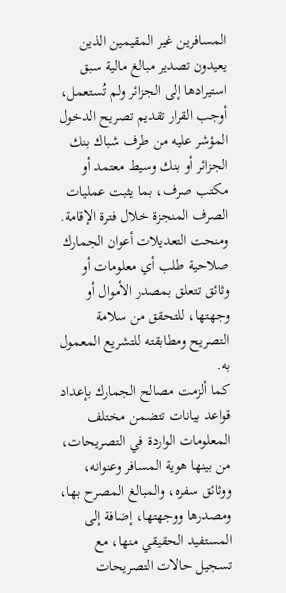المسافرين غير المقيمين الذين يعيدون تصدير مبالغ مالية سبق استيرادها إلى الجزائر ولم تُستعمل، أوجب القرار تقديم تصريح الدخول المؤشر عليه من طرف شباك بنك الجزائر أو بنك وسيط معتمد أو مكتب صرف، بما يثبت عمليات الصرف المنجزة خلال فترة الإقامة.
ومنحت التعديلات أعوان الجمارك صلاحية طلب أي معلومات أو وثائق تتعلق بمصدر الأموال أو وجهتها، للتحقق من سلامة التصريح ومطابقته للتشريع المعمول به.
كما ألزمت مصالح الجمارك بإعداد قواعد بيانات تتضمن مختلف المعلومات الواردة في التصريحات، من بينها هوية المسافر وعنوانه، ووثائق سفره، والمبالغ المصرح بها، ومصدرها ووجهتها، إضافة إلى المستفيد الحقيقي منها، مع تسجيل حالات التصريحات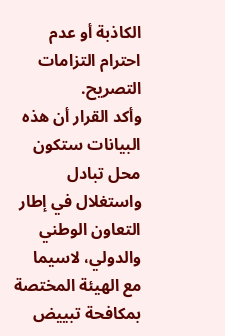الكاذبة أو عدم احترام التزامات التصريح.
وأكد القرار أن هذه البيانات ستكون محل تبادل واستغلال في إطار التعاون الوطني والدولي، لاسيما مع الهيئة المختصة بمكافحة تبييض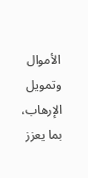الأموال وتمويل الإرهاب، بما يعزز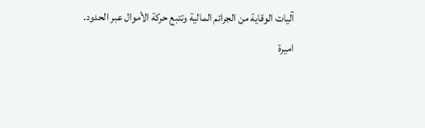آليات الوقاية من الجرائم المالية وتتبع حركة الأموال عبر الحدود.
اميرة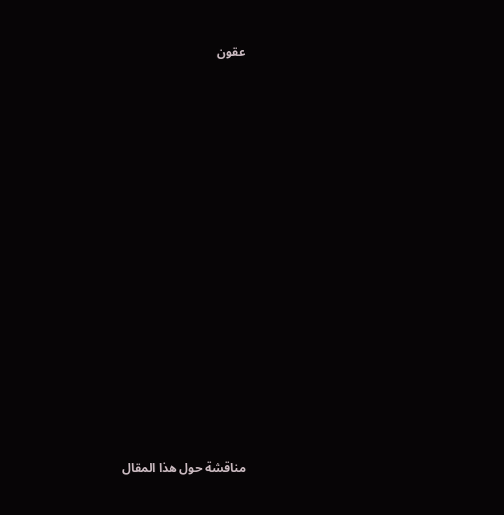عقون

























مناقشة حول هذا المقال